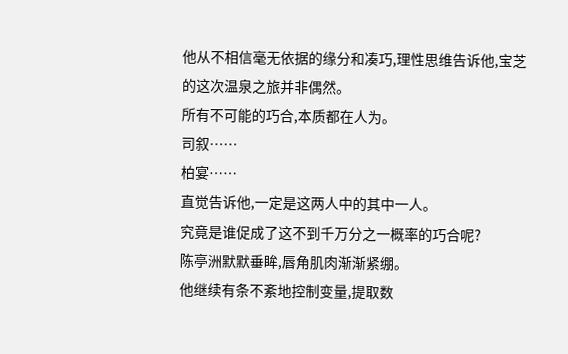他从不相信毫无依据的缘分和凑巧,理性思维告诉他,宝芝的这次温泉之旅并非偶然。
所有不可能的巧合,本质都在人为。
司叙……
柏宴……
直觉告诉他,一定是这两人中的其中一人。
究竟是谁促成了这不到千万分之一概率的巧合呢?
陈亭洲默默垂眸,唇角肌肉渐渐紧绷。
他继续有条不紊地控制变量,提取数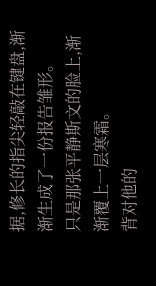据,修长的指尖轻敲在键盘,渐渐生成了一份报告雏形。
只是那张平静斯文的脸上,渐渐覆上一层寒霜。
背对他的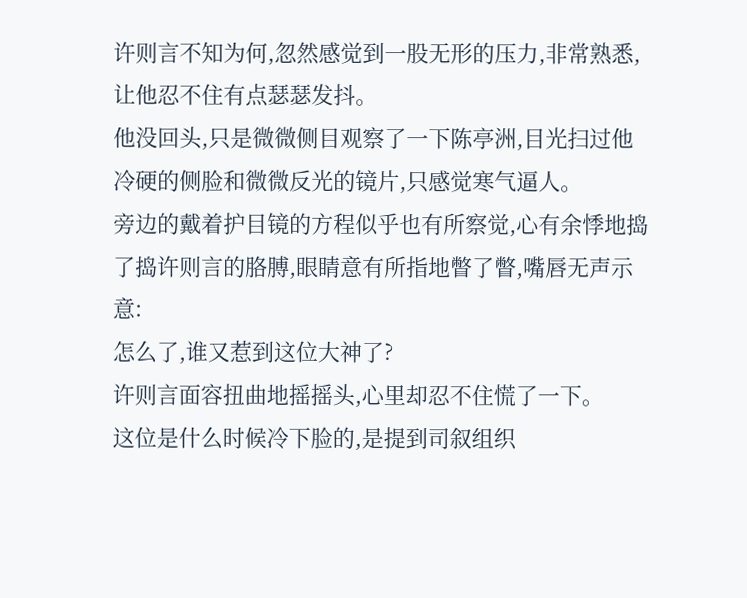许则言不知为何,忽然感觉到一股无形的压力,非常熟悉,让他忍不住有点瑟瑟发抖。
他没回头,只是微微侧目观察了一下陈亭洲,目光扫过他冷硬的侧脸和微微反光的镜片,只感觉寒气逼人。
旁边的戴着护目镜的方程似乎也有所察觉,心有余悸地捣了捣许则言的胳膊,眼睛意有所指地瞥了瞥,嘴唇无声示意:
怎么了,谁又惹到这位大神了?
许则言面容扭曲地摇摇头,心里却忍不住慌了一下。
这位是什么时候冷下脸的,是提到司叙组织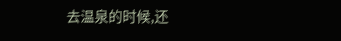去温泉的时候,还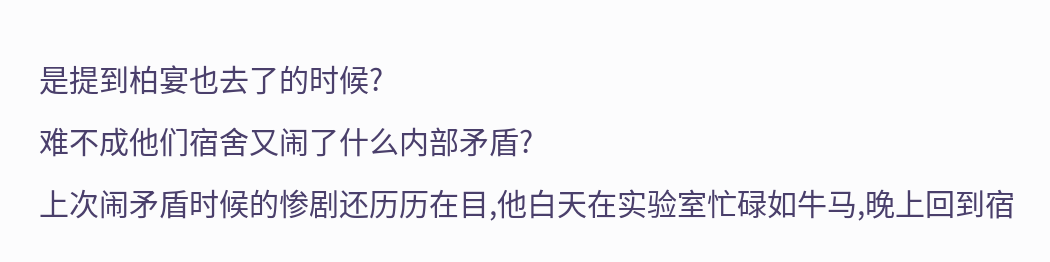是提到柏宴也去了的时候?
难不成他们宿舍又闹了什么内部矛盾?
上次闹矛盾时候的惨剧还历历在目,他白天在实验室忙碌如牛马,晚上回到宿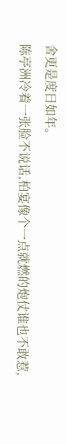舍更是度日如年。
陈亭洲冷着一张脸不说话,柏宴像个一点就燃的炮仗谁也不敢惹,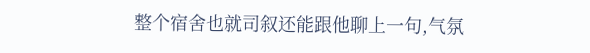整个宿舍也就司叙还能跟他聊上一句,气氛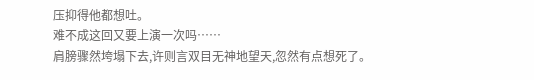压抑得他都想吐。
难不成这回又要上演一次吗……
肩膀骤然垮塌下去,许则言双目无神地望天,忽然有点想死了。